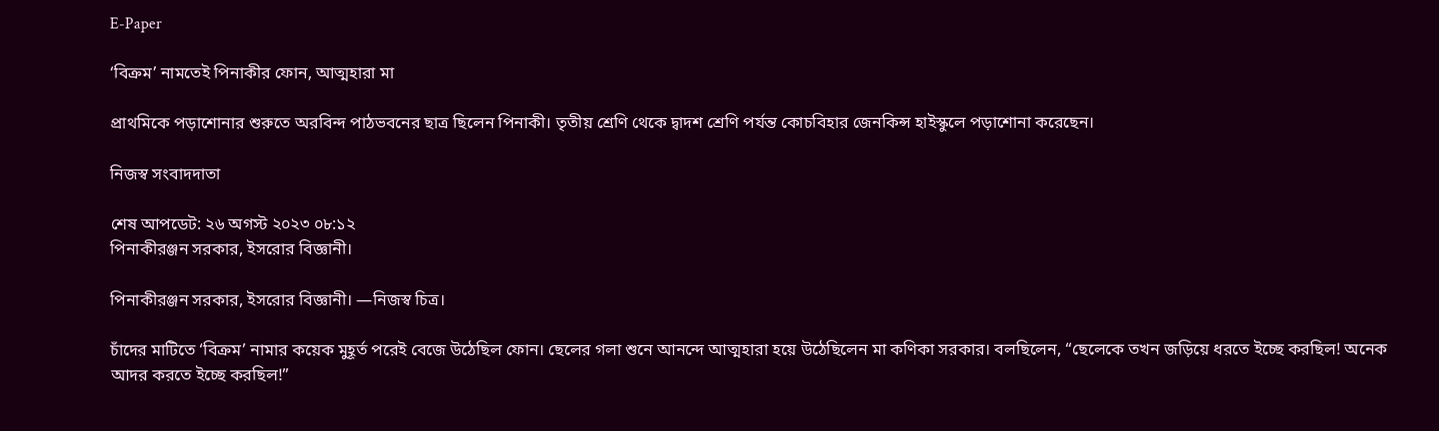E-Paper

‘বিক্রম’ নামতেই পিনাকীর ফোন, আত্মহারা মা

প্রাথমিকে পড়াশোনার শুরুতে অরবিন্দ পাঠভবনের ছাত্র ছিলেন পিনাকী। তৃতীয় শ্রেণি থেকে দ্বাদশ শ্রেণি পর্যন্ত কোচবিহার জেনকিন্স হাইস্কুলে পড়াশোনা করেছেন।

নিজস্ব সংবাদদাতা

শেষ আপডেট: ২৬ অগস্ট ২০২৩ ০৮:১২
পিনাকীরঞ্জন সরকার, ইসরোর বিজ্ঞানী।

পিনাকীরঞ্জন সরকার, ইসরোর বিজ্ঞানী। —নিজস্ব চিত্র।

চাঁদের মাটিতে ‘বিক্রম’ নামার কয়েক মুহূর্ত পরেই বেজে উঠেছিল ফোন। ছেলের গলা শুনে আনন্দে আত্মহারা হয়ে উঠেছিলেন মা কণিকা সরকার। বলছিলেন, “ছেলেকে তখন জড়িয়ে ধরতে ইচ্ছে করছিল! অনেক আদর করতে ইচ্ছে করছিল!”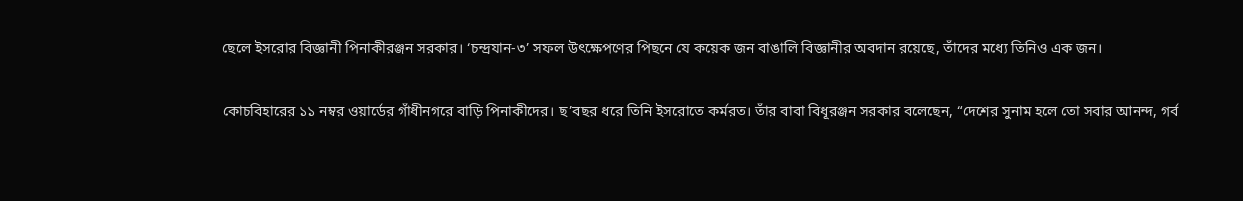ছেলে ইসরোর বিজ্ঞানী পিনাকীরঞ্জন সরকার। ‘চন্দ্রযান-৩’ সফল উৎক্ষেপণের পিছনে যে কয়েক জন বাঙালি বিজ্ঞানীর অবদান রয়েছে, তাঁদের মধ্যে তিনিও এক জন।

কোচবিহারের ১১ নম্বর ওয়ার্ডের গাঁধীনগরে বাড়ি পিনাকীদের। ছ’বছর ধরে তিনি ইসরোতে কর্মরত। তাঁর বাবা বিধূরঞ্জন সরকার বলেছেন, “দেশের সুনাম হলে তো সবার আনন্দ, গর্ব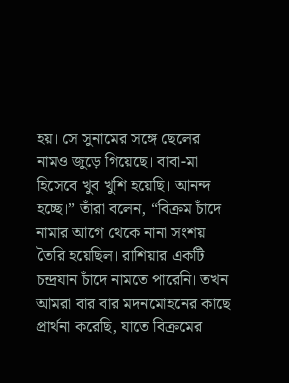হয়। সে সুনামের সঙ্গে ছেলের নামও জুড়ে গিয়েছে। বাবা-মা হিসেবে খুব খুশি হয়েছি। আনন্দ হচ্ছে।” তাঁরা বলেন, “বিক্রম চাঁদে নামার আগে থেকে নানা সংশয় তৈরি হয়েছিল। রাশিয়ার একটি চন্দ্রযান চাঁদে নামতে পারেনি। তখন আমরা বার বার মদনমোহনের কাছে প্রার্থনা করেছি, যাতে বিক্রমের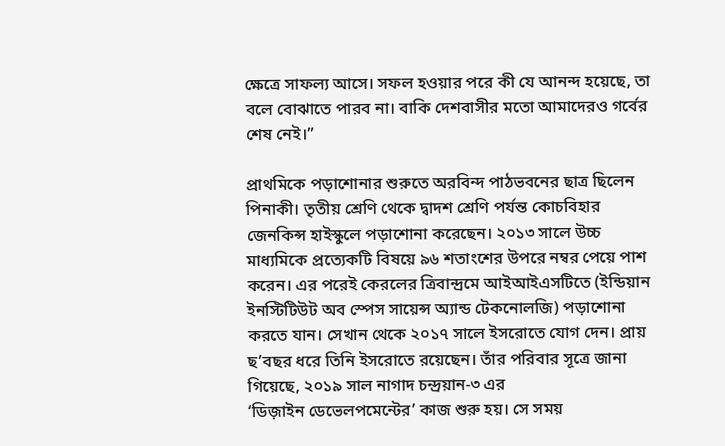ক্ষেত্রে সাফল্য আসে। সফল হওয়ার পরে কী যে আনন্দ হয়েছে, তা বলে বোঝাতে পারব না। বাকি দেশবাসীর মতো আমাদেরও গর্বের শেষ নেই।”

প্রাথমিকে পড়াশোনার শুরুতে অরবিন্দ পাঠভবনের ছাত্র ছিলেন পিনাকী। তৃতীয় শ্রেণি থেকে দ্বাদশ শ্রেণি পর্যন্ত কোচবিহার জেনকিন্স হাইস্কুলে পড়াশোনা করেছেন। ২০১৩ সালে উচ্চ মাধ্যমিকে প্রত্যেকটি বিষয়ে ৯৬ শতাংশের উপরে নম্বর পেয়ে পাশ করেন। এর পরেই কেরলের ত্রিবান্দ্রমে আইআইএসটিতে (ইন্ডিয়ান ইনস্টিটিউট অব স্পেস সায়েন্স অ্যান্ড টেকনোলজি) পড়াশোনা করতে যান। সেখান থেকে ২০১৭ সালে ইসরোতে যোগ দেন। প্রায় ছ’বছর ধরে তিনি ইসরোতে রয়েছেন। তাঁর পরিবার সূত্রে জানা গিয়েছে, ২০১৯ সাল নাগাদ চন্দ্রয়ান-৩ এর
‘ডিজ়াইন ডেভেলপমেন্টের’ কাজ শুরু হয়। সে সময়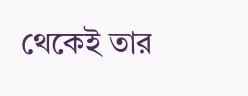থেকেই তার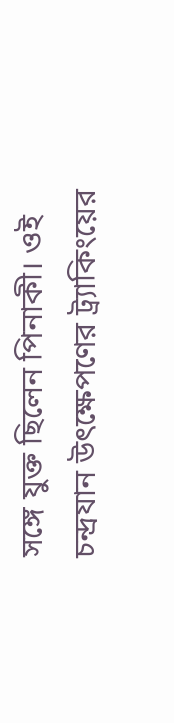সঙ্গে যুক্ত ছিলেন পিনাকী। ওই চন্দ্রযান উৎক্ষেপণের ট্র্যাকিংয়ের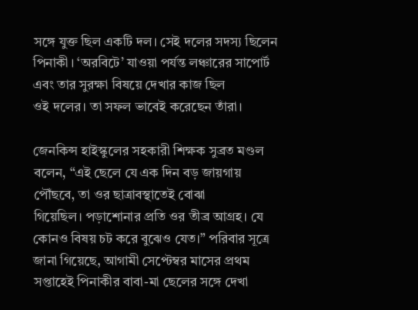সঙ্গে যুক্ত ছিল একটি দল। সেই দলের সদস্য ছিলেন পিনাকী। ‘অরবিটে’ যাওয়া পর্যন্ত লঞ্চারের সাপোর্ট এবং তার সুরক্ষা বিষয়ে দেখার কাজ ছিল
ওই দলের। তা সফল ভাবেই করেছেন তাঁরা।

জেনকিন্স হাইস্কুলের সহকারী শিক্ষক সুব্রত মণ্ডল বলেন, “এই ছেলে যে এক দিন বড় জায়গায় পৌঁছবে, তা ওর ছাত্রাবস্থাতেই বোঝা
গিয়েছিল। পড়াশোনার প্রতি ওর তীব্র আগ্রহ। যে কোনও বিষয় চট করে বুঝেও যেত।” পরিবার সূত্রে জানা গিয়েছে, আগামী সেপ্টেম্বর মাসের প্রথম সপ্তাহেই পিনাকীর বাবা-মা ছেলের সঙ্গে দেখা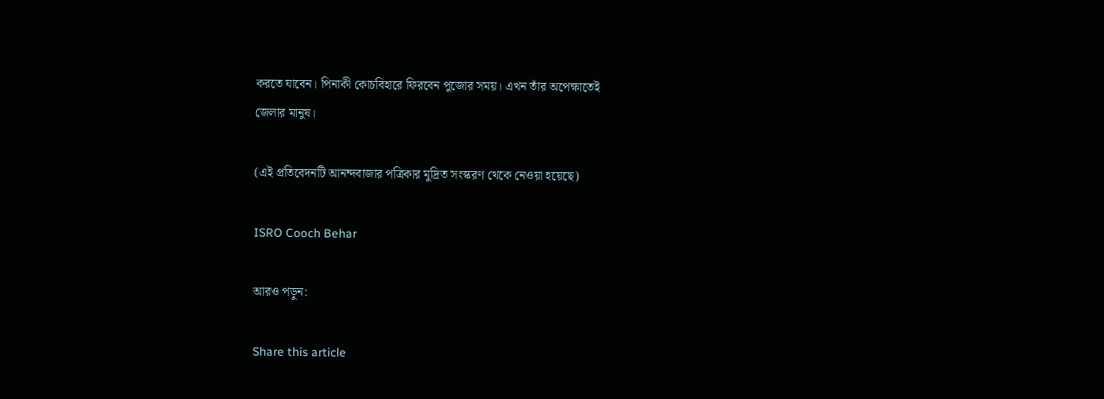করতে যাবেন। পিনাকী কোচবিহারে ফিরবেন পুজোর সময়। এখন তাঁর অপেক্ষাতেই
জেলার মানুষ।

(এই প্রতিবেদনটি আনন্দবাজার পত্রিকার মুদ্রিত সংস্করণ থেকে নেওয়া হয়েছে)

ISRO Cooch Behar

আরও পড়ুন:

Share this article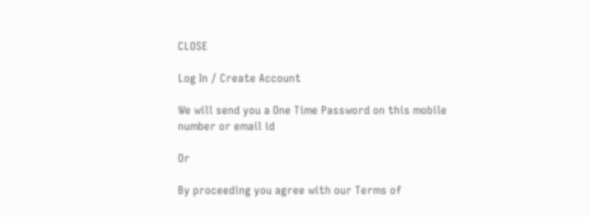CLOSE

Log In / Create Account

We will send you a One Time Password on this mobile number or email id

Or

By proceeding you agree with our Terms of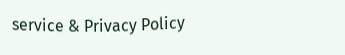service & Privacy Policy